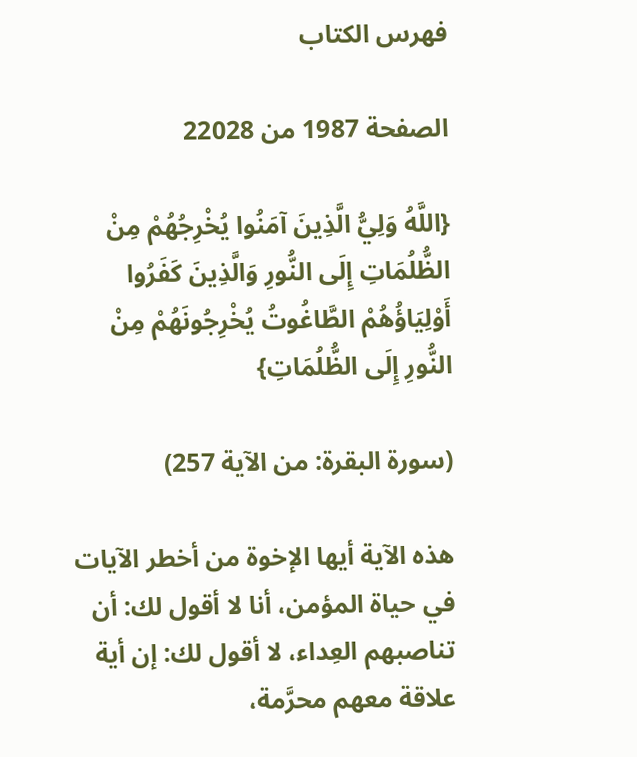فهرس الكتاب

الصفحة 1987 من 22028

{اللَّهُ وَلِيُّ الَّذِينَ آمَنُوا يُخْرِجُهُمْ مِنْ الظُّلُمَاتِ إِلَى النُّورِ وَالَّذِينَ كَفَرُوا أَوْلِيَاؤُهُمْ الطَّاغُوتُ يُخْرِجُونَهُمْ مِنْ النُّورِ إِلَى الظُّلُمَاتِ}

(سورة البقرة: من الآية 257)

هذه الآية أيها الإخوة من أخطر الآيات في حياة المؤمن، أنا لا أقول لك: أن تناصبهم العِداء، لا أقول لك: إن أية علاقة معهم محرَّمة،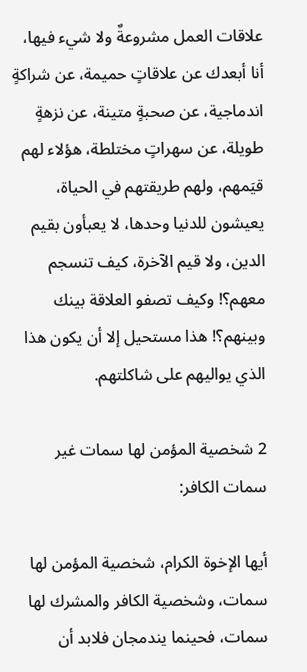علاقات العمل مشروعةٌ ولا شيء فيها، أنا أبعدك عن علاقاتٍ حميمة، عن شراكةٍ اندماجية، عن صحبةٍ متينة، عن نزهةٍ طويلة، عن سهراتٍ مختلطة، هؤلاء لهم قيَمهم، ولهم طريقتهم في الحياة، يعيشون للدنيا وحدها، لا يعبأون بقيم الدين، ولا قيم الآخرة، كيف تنسجم معهم؟! وكيف تصفو العلاقة بينك وبينهم؟! هذا مستحيل إلا أن يكون هذا الذي يواليهم على شاكلتهم.

2 شخصية المؤمن لها سمات غير سمات الكافر:

أيها الإخوة الكرام، شخصية المؤمن لها سمات، وشخصية الكافر والمشرك لها سمات، فحينما يندمجان فلابد أن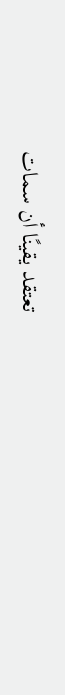تعتقد يقينًا أن سمات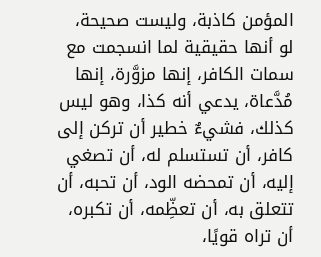المؤمن كاذبة، وليست صحيحة، لو أنها حقيقية لما انسجمت مع سمات الكافر، إنها مزوَّرة، إنها مُدَّعاة، يدعي أنه كذا، وهو ليس كذلك، فشيءٌ خطير أن تركن إلى كافر، أن تستسلم له، أن تصغي إليه، أن تمحضه الود، أن تحبه، أن تتعلق به، أن تعظِّمه، أن تكبره، أن تراه قويًا،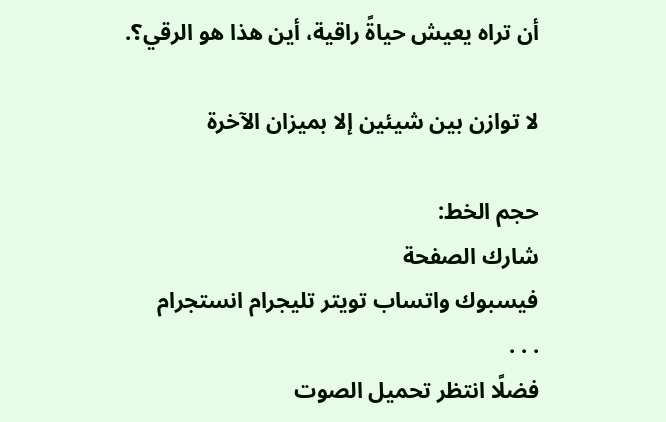أن تراه يعيش حياةً راقية، أين هذا هو الرقي؟.

لا توازن بين شيئين إلا بميزان الآخرة

حجم الخط:
شارك الصفحة
فيسبوك واتساب تويتر تليجرام انستجرام
. . .
فضلًا انتظر تحميل الصوت